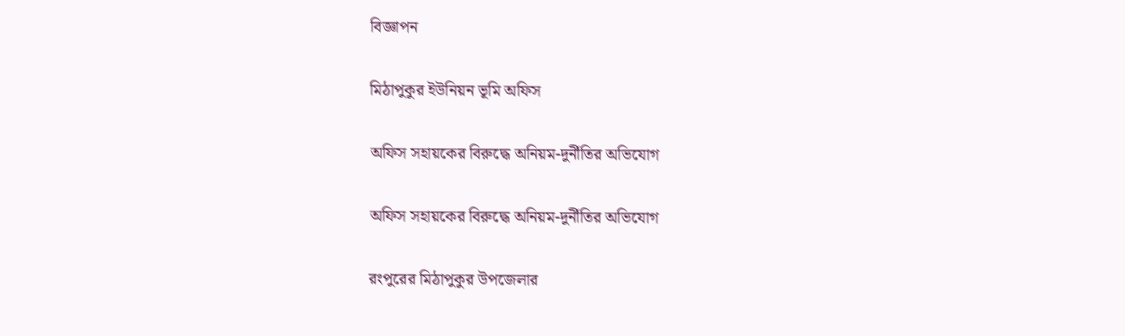বিজ্ঞাপন

মিঠাপুকুর ইউনিয়ন ভূমি অফিস

অফিস সহায়কের বিরুদ্ধে অনিয়ম-দুর্নীতির অভিযোগ

অফিস সহায়কের বিরুদ্ধে অনিয়ম-দুর্নীতির অভিযোগ

রংপুরের মিঠাপুকুর উপজেলার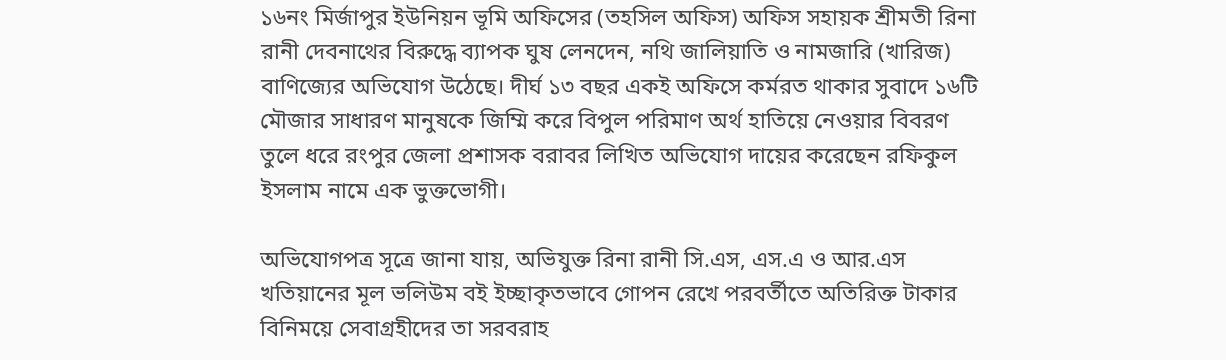১৬নং মির্জাপুর ইউনিয়ন ভূমি অফিসের (তহসিল অফিস) অফিস সহায়ক শ্রীমতী রিনা রানী দেবনাথের বিরুদ্ধে ব্যাপক ঘুষ লেনদেন, নথি জালিয়াতি ও নামজারি (খারিজ) বাণিজ্যের অভিযোগ উঠেছে। দীর্ঘ ১৩ বছর একই অফিসে কর্মরত থাকার সুবাদে ১৬টি মৌজার সাধারণ মানুষকে জিম্মি করে বিপুল পরিমাণ অর্থ হাতিয়ে নেওয়ার বিবরণ তুলে ধরে রংপুর জেলা প্রশাসক বরাবর লিখিত অভিযোগ দায়ের করেছেন রফিকুল ইসলাম নামে এক ভুক্তভোগী।

অভিযোগপত্র সূত্রে জানা যায়, অভিযুক্ত রিনা রানী সি.এস, এস.এ ও আর.এস খতিয়ানের মূল ভলিউম বই ইচ্ছাকৃতভাবে গোপন রেখে পরবর্তীতে অতিরিক্ত টাকার বিনিময়ে সেবাগ্রহীদের তা সরবরাহ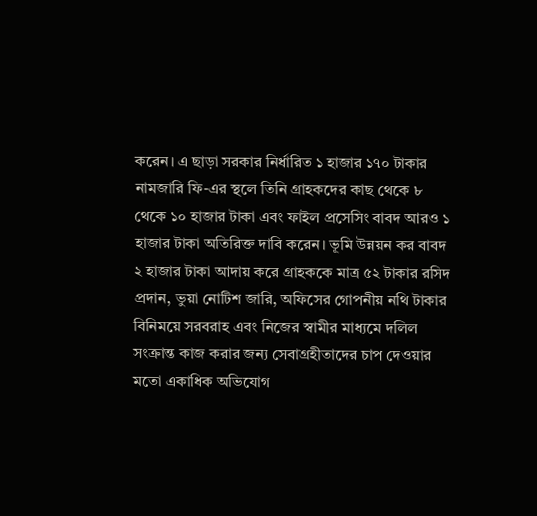করেন। এ ছাড়া সরকার নির্ধারিত ১ হাজার ১৭০ টাকার নামজারি ফি-এর স্থলে তিনি গ্রাহকদের কাছ থেকে ৮ থেকে ১০ হাজার টাকা এবং ফাইল প্রসেসিং বাবদ আরও ১ হাজার টাকা অতিরিক্ত দাবি করেন। ভূমি উন্নয়ন কর বাবদ ২ হাজার টাকা আদায় করে গ্রাহককে মাত্র ৫২ টাকার রসিদ প্রদান, ভুয়া নোটিশ জারি, অফিসের গোপনীয় নথি টাকার বিনিময়ে সরবরাহ এবং নিজের স্বামীর মাধ্যমে দলিল সংক্রান্ত কাজ করার জন্য সেবাগ্রহীতাদের চাপ দেওয়ার মতো একাধিক অভিযোগ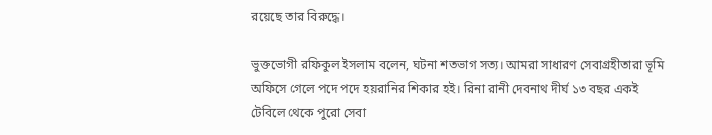রয়েছে তার বিরুদ্ধে।

ভুক্তভোগী রফিকুল ইসলাম বলেন, ঘটনা শতভাগ সত্য। আমরা সাধারণ সেবাগ্রহীতারা ভূমি অফিসে গেলে পদে পদে হয়রানির শিকার হই। রিনা রানী দেবনাথ দীর্ঘ ১৩ বছর একই টেবিলে থেকে পুরো সেবা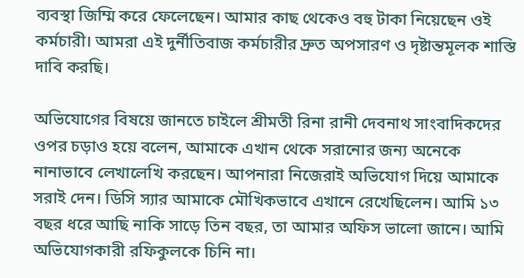ব্যবস্থা জিম্মি করে ফেলেছেন। আমার কাছ থেকেও বহু টাকা নিয়েছেন ওই কর্মচারী। আমরা এই দুর্নীতিবাজ কর্মচারীর দ্রুত অপসারণ ও দৃষ্টান্তমূলক শাস্তি দাবি করছি।

অভিযোগের বিষয়ে জানতে চাইলে শ্রীমতী রিনা রানী দেবনাথ সাংবাদিকদের ওপর চড়াও হয়ে বলেন, আমাকে এখান থেকে সরানোর জন্য অনেকে নানাভাবে লেখালেখি করছেন। আপনারা নিজেরাই অভিযোগ দিয়ে আমাকে সরাই দেন। ডিসি স্যার আমাকে মৌখিকভাবে এখানে রেখেছিলেন। আমি ১৩ বছর ধরে আছি নাকি সাড়ে তিন বছর, তা আমার অফিস ভালো জানে। আমি অভিযোগকারী রফিকুলকে চিনি না।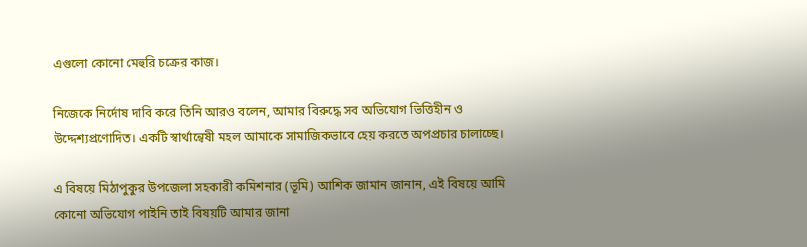এগুলো কোনো মেহুরি চক্রের কাজ।

নিজেকে নির্দোষ দাবি করে তিনি আরও বলেন, আমার বিরুদ্ধে সব অভিযোগ ভিত্তিহীন ও উদ্দেশ্যপ্রণোদিত। একটি স্বার্থান্বেষী মহল আমাকে সামাজিকভাবে হেয় করতে অপপ্রচার চালাচ্ছে।

এ বিষয়ে মিঠাপুকুর উপজেলা সহকারী কমিশনার (ভূমি) আশিক জামান জানান, এই বিষয়ে আমি কোনো অভিযোগ পাইনি তাই বিষয়টি আমার জানা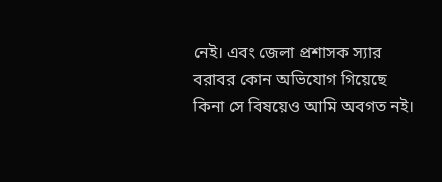নেই। এবং জেলা প্রশাসক স্যার বরাবর কোন অভিযোগ গিয়েছে কিনা সে বিষয়েও আমি অবগত নই।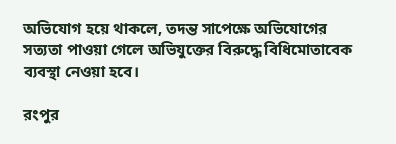অভিযোগ হয়ে থাকলে, তদন্ত সাপেক্ষে অভিযোগের সত্যতা পাওয়া গেলে অভিযুক্তের বিরুদ্ধে বিধিমোতাবেক ব্যবস্থা নেওয়া হবে।

রংপুর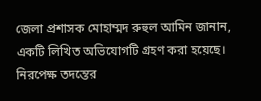জেলা প্রশাসক মোহাম্মদ রুহুল আমিন জানান, একটি লিখিত অভিযোগটি গ্রহণ করা হয়েছে। নিরপেক্ষ তদন্তের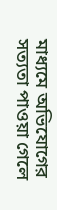মাধ্যমে অভিযোগের সত্যতা পাওয়া গেলে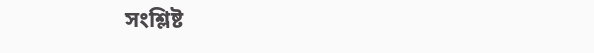সংশ্লিষ্ট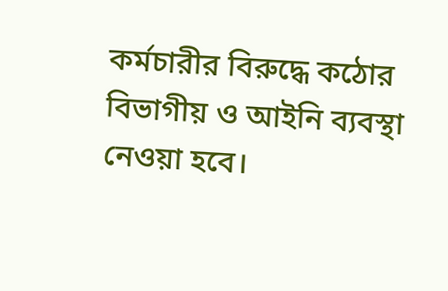কর্মচারীর বিরুদ্ধে কঠোর বিভাগীয় ও আইনি ব্যবস্থা নেওয়া হবে।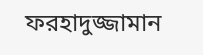ফরহাদুজ্জামান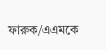ফারুক/এএমকে